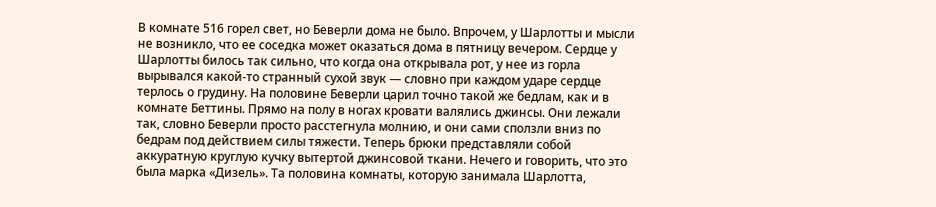В комнате 516 горел свет, но Беверли дома не было. Впрочем, у Шарлотты и мысли не возникло, что ее соседка может оказаться дома в пятницу вечером. Сердце у Шарлотты билось так сильно, что когда она открывала рот, у нее из горла вырывался какой-то странный сухой звук — словно при каждом ударе сердце терлось о грудину. На половине Беверли царил точно такой же бедлам, как и в комнате Беттины. Прямо на полу в ногах кровати валялись джинсы. Они лежали так, словно Беверли просто расстегнула молнию, и они сами сползли вниз по бедрам под действием силы тяжести. Теперь брюки представляли собой аккуратную круглую кучку вытертой джинсовой ткани. Нечего и говорить, что это была марка «Дизель». Та половина комнаты, которую занимала Шарлотта,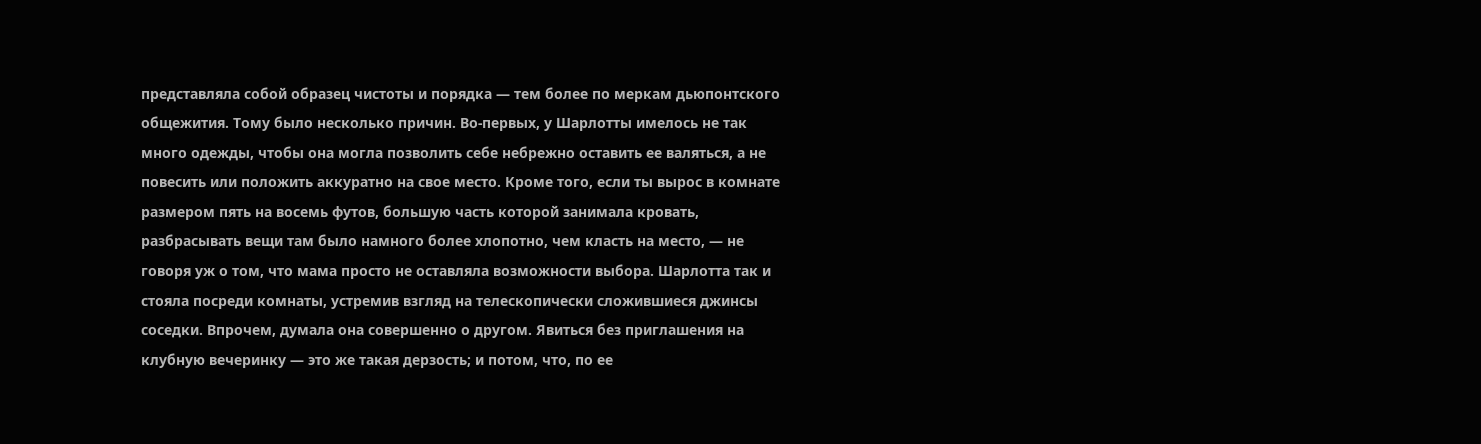представляла собой образец чистоты и порядка — тем более по меркам дьюпонтского общежития. Тому было несколько причин. Во-первых, у Шарлотты имелось не так много одежды, чтобы она могла позволить себе небрежно оставить ее валяться, а не повесить или положить аккуратно на свое место. Кроме того, если ты вырос в комнате размером пять на восемь футов, большую часть которой занимала кровать, разбрасывать вещи там было намного более хлопотно, чем класть на место, — не говоря уж о том, что мама просто не оставляла возможности выбора. Шарлотта так и стояла посреди комнаты, устремив взгляд на телескопически сложившиеся джинсы соседки. Впрочем, думала она совершенно о другом. Явиться без приглашения на клубную вечеринку — это же такая дерзость; и потом, что, по ее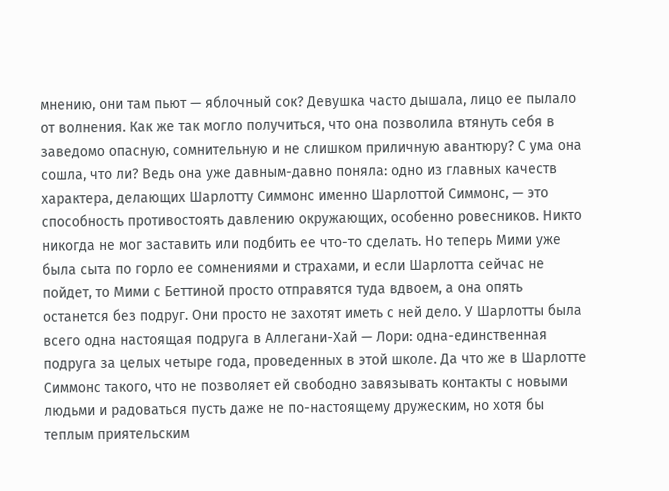мнению, они там пьют — яблочный сок? Девушка часто дышала, лицо ее пылало от волнения. Как же так могло получиться, что она позволила втянуть себя в заведомо опасную, сомнительную и не слишком приличную авантюру? С ума она сошла, что ли? Ведь она уже давным-давно поняла: одно из главных качеств характера, делающих Шарлотту Симмонс именно Шарлоттой Симмонс, — это способность противостоять давлению окружающих, особенно ровесников. Никто никогда не мог заставить или подбить ее что-то сделать. Но теперь Мими уже была сыта по горло ее сомнениями и страхами, и если Шарлотта сейчас не пойдет, то Мими с Беттиной просто отправятся туда вдвоем, а она опять останется без подруг. Они просто не захотят иметь с ней дело. У Шарлотты была всего одна настоящая подруга в Аллегани-Хай — Лори: одна-единственная подруга за целых четыре года, проведенных в этой школе. Да что же в Шарлотте Симмонс такого, что не позволяет ей свободно завязывать контакты с новыми людьми и радоваться пусть даже не по-настоящему дружеским, но хотя бы теплым приятельским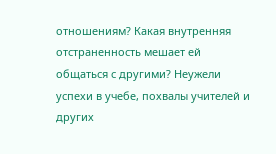отношениям? Какая внутренняя отстраненность мешает ей общаться с другими? Неужели успехи в учебе, похвалы учителей и других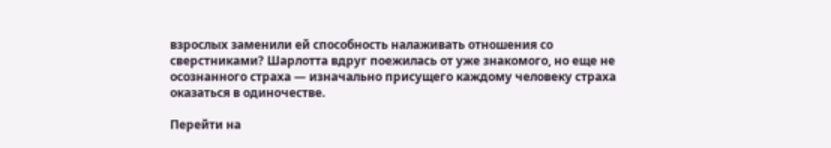взрослых заменили ей способность налаживать отношения со сверстниками? Шарлотта вдруг поежилась от уже знакомого, но еще не осознанного страха — изначально присущего каждому человеку страха оказаться в одиночестве.

Перейти на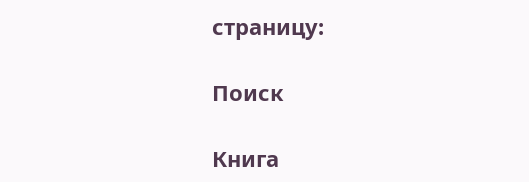страницу:

Поиск

Книга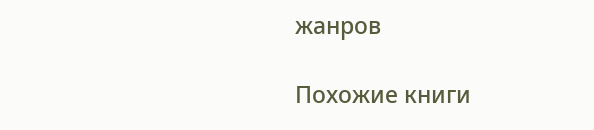жанров

Похожие книги